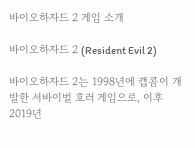바이오하자드 2 게임 소개

바이오하자드 2 (Resident Evil 2)

바이오하자드 2는 1998년에 캡콤이 개발한 서바이벌 호러 게임으로, 이후 2019년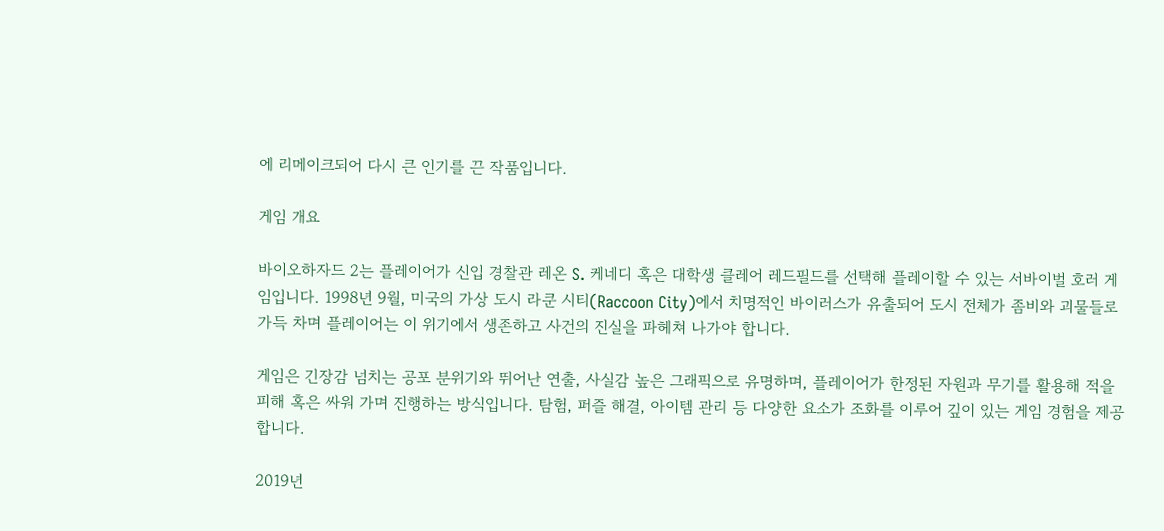에 리메이크되어 다시 큰 인기를 끈 작품입니다.

게임 개요

바이오하자드 2는 플레이어가 신입 경찰관 레온 S. 케네디 혹은 대학생 클레어 레드필드를 선택해 플레이할 수 있는 서바이벌 호러 게임입니다. 1998년 9월, 미국의 가상 도시 라쿤 시티(Raccoon City)에서 치명적인 바이러스가 유출되어 도시 전체가 좀비와 괴물들로 가득 차며 플레이어는 이 위기에서 생존하고 사건의 진실을 파헤쳐 나가야 합니다.

게임은 긴장감 넘치는 공포 분위기와 뛰어난 연출, 사실감 높은 그래픽으로 유명하며, 플레이어가 한정된 자원과 무기를 활용해 적을 피해 혹은 싸워 가며 진행하는 방식입니다. 탐험, 퍼즐 해결, 아이템 관리 등 다양한 요소가 조화를 이루어 깊이 있는 게임 경험을 제공합니다.

2019년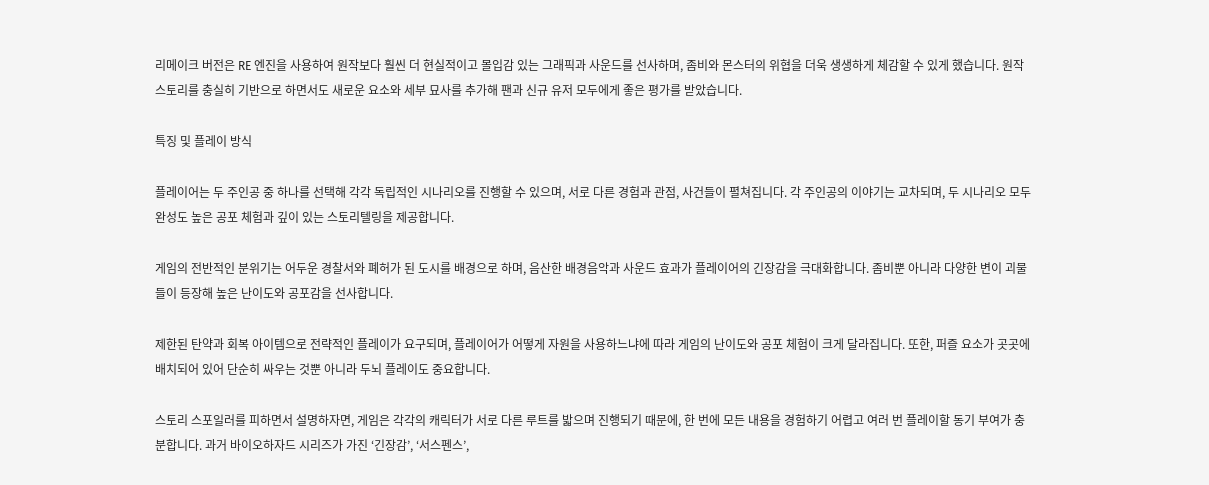리메이크 버전은 RE 엔진을 사용하여 원작보다 훨씬 더 현실적이고 몰입감 있는 그래픽과 사운드를 선사하며, 좀비와 몬스터의 위협을 더욱 생생하게 체감할 수 있게 했습니다. 원작 스토리를 충실히 기반으로 하면서도 새로운 요소와 세부 묘사를 추가해 팬과 신규 유저 모두에게 좋은 평가를 받았습니다.

특징 및 플레이 방식

플레이어는 두 주인공 중 하나를 선택해 각각 독립적인 시나리오를 진행할 수 있으며, 서로 다른 경험과 관점, 사건들이 펼쳐집니다. 각 주인공의 이야기는 교차되며, 두 시나리오 모두 완성도 높은 공포 체험과 깊이 있는 스토리텔링을 제공합니다.

게임의 전반적인 분위기는 어두운 경찰서와 폐허가 된 도시를 배경으로 하며, 음산한 배경음악과 사운드 효과가 플레이어의 긴장감을 극대화합니다. 좀비뿐 아니라 다양한 변이 괴물들이 등장해 높은 난이도와 공포감을 선사합니다.

제한된 탄약과 회복 아이템으로 전략적인 플레이가 요구되며, 플레이어가 어떻게 자원을 사용하느냐에 따라 게임의 난이도와 공포 체험이 크게 달라집니다. 또한, 퍼즐 요소가 곳곳에 배치되어 있어 단순히 싸우는 것뿐 아니라 두뇌 플레이도 중요합니다.

스토리 스포일러를 피하면서 설명하자면, 게임은 각각의 캐릭터가 서로 다른 루트를 밟으며 진행되기 때문에, 한 번에 모든 내용을 경험하기 어렵고 여러 번 플레이할 동기 부여가 충분합니다. 과거 바이오하자드 시리즈가 가진 ‘긴장감’, ‘서스펜스’,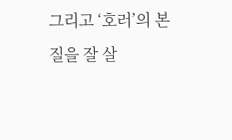그리고 ‘호러’의 본질을 잘 살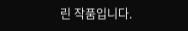린 작품입니다.